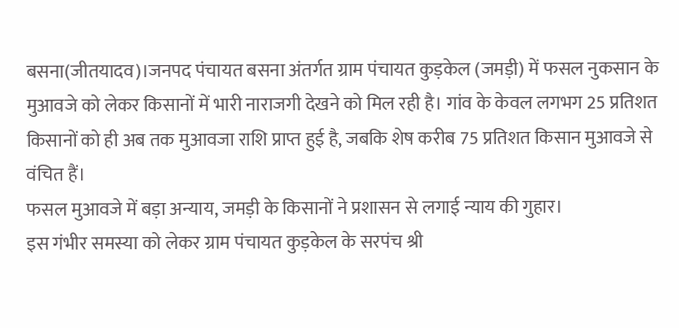बसना(जीतयादव)।जनपद पंचायत बसना अंतर्गत ग्राम पंचायत कुड़केल (जमड़ी) में फसल नुकसान के मुआवजे को लेकर किसानों में भारी नाराजगी देखने को मिल रही है। गांव के केवल लगभग 25 प्रतिशत किसानों को ही अब तक मुआवजा राशि प्राप्त हुई है, जबकि शेष करीब 75 प्रतिशत किसान मुआवजे से वंचित हैं।
फसल मुआवजे में बड़ा अन्याय, जमड़ी के किसानों ने प्रशासन से लगाई न्याय की गुहार।
इस गंभीर समस्या को लेकर ग्राम पंचायत कुड़केल के सरपंच श्री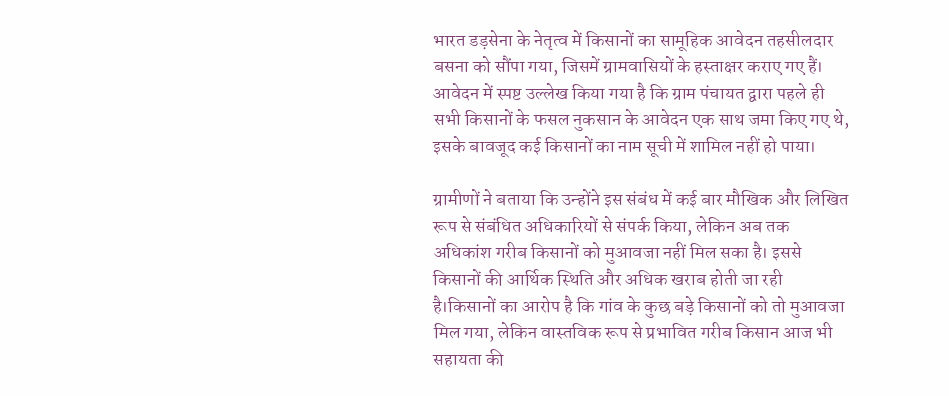भारत डड़सेना के नेतृत्व में किसानों का सामूहिक आवेदन तहसीलदार बसना को सौंपा गया, जिसमें ग्रामवासियों के हस्ताक्षर कराए गए हैं। आवेदन में स्पष्ट उल्लेख किया गया है कि ग्राम पंचायत द्वारा पहले ही सभी किसानों के फसल नुकसान के आवेदन एक साथ जमा किए गए थे, इसके बावजूद कई किसानों का नाम सूची में शामिल नहीं हो पाया।

ग्रामीणों ने बताया कि उन्होंने इस संबंध में कई बार मौखिक और लिखित रूप से संबंधित अधिकारियों से संपर्क किया, लेकिन अब तक अधिकांश गरीब किसानों को मुआवजा नहीं मिल सका है। इससे किसानों की आर्थिक स्थिति और अधिक खराब होती जा रही है।किसानों का आरोप है कि गांव के कुछ बड़े किसानों को तो मुआवजा मिल गया, लेकिन वास्तविक रूप से प्रभावित गरीब किसान आज भी सहायता की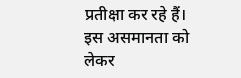प्रतीक्षा कर रहे हैं। इस असमानता को लेकर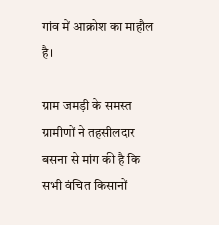गांव में आक्रोश का माहौल है।

ग्राम जमड़ी के समस्त ग्रामीणों ने तहसीलदार बसना से मांग की है कि सभी वंचित किसानों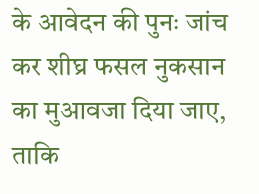के आवेदन की पुनः जांच कर शीघ्र फसल नुकसान का मुआवजा दिया जाए, ताकि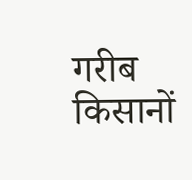गरीब किसानों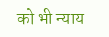को भी न्याय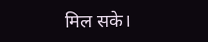मिल सके।